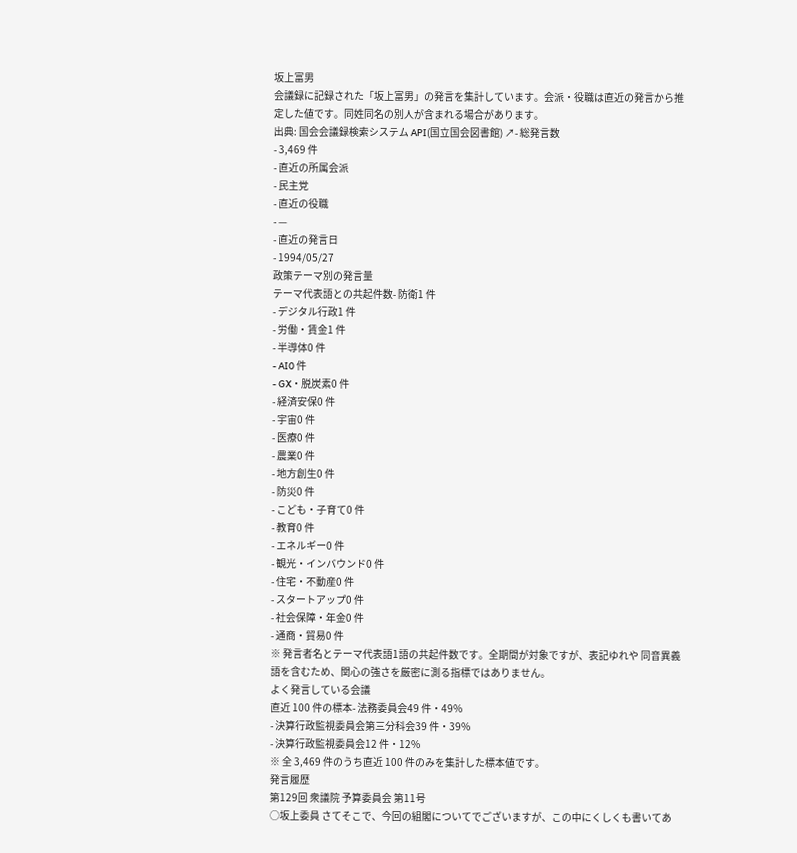坂上富男
会議録に記録された「坂上富男」の発言を集計しています。会派・役職は直近の発言から推定した値です。同姓同名の別人が含まれる場合があります。
出典: 国会会議録検索システム API(国立国会図書館) ↗- 総発言数
- 3,469 件
- 直近の所属会派
- 民主党
- 直近の役職
- —
- 直近の発言日
- 1994/05/27
政策テーマ別の発言量
テーマ代表語との共起件数- 防衛1 件
- デジタル行政1 件
- 労働・賃金1 件
- 半導体0 件
- AI0 件
- GX・脱炭素0 件
- 経済安保0 件
- 宇宙0 件
- 医療0 件
- 農業0 件
- 地方創生0 件
- 防災0 件
- こども・子育て0 件
- 教育0 件
- エネルギー0 件
- 観光・インバウンド0 件
- 住宅・不動産0 件
- スタートアップ0 件
- 社会保障・年金0 件
- 通商・貿易0 件
※ 発言者名とテーマ代表語1語の共起件数です。全期間が対象ですが、表記ゆれや 同音異義語を含むため、関心の強さを厳密に測る指標ではありません。
よく発言している会議
直近 100 件の標本- 法務委員会49 件・49%
- 決算行政監視委員会第三分科会39 件・39%
- 決算行政監視委員会12 件・12%
※ 全 3,469 件のうち直近 100 件のみを集計した標本値です。
発言履歴
第129回 衆議院 予算委員会 第11号
○坂上委員 さてそこで、今回の組閣についてでございますが、この中にくしくも書いてあ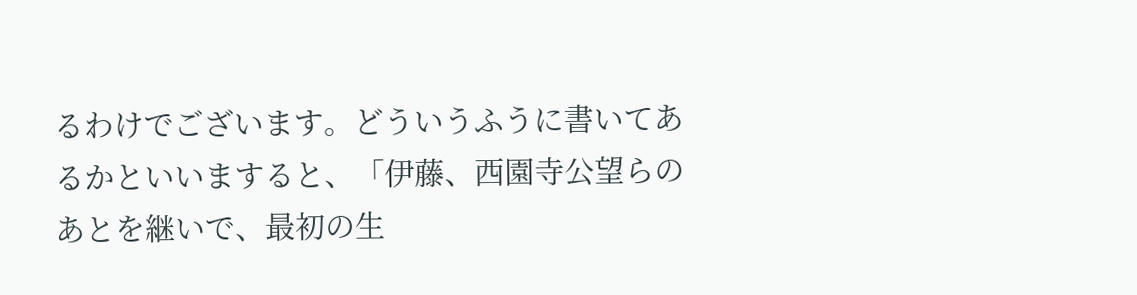るわけでございます。どういうふうに書いてあるかといいますると、「伊藤、西園寺公望らのあとを継いで、最初の生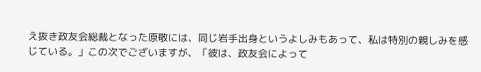え抜き政友会総裁となった原敬には、同じ岩手出身というよしみもあって、私は特別の親しみを感じている。」この次でございますが、「彼は、政友会によって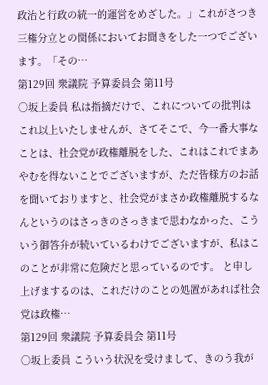政治と行政の統一的運営をめざした。」これがさつき三権分立との関係においてお聞きをした一つでございます。「その…
第129回 衆議院 予算委員会 第11号
○坂上委員 私は指摘だけで、これについての批判はこれ以上いたしませんが、さてそこで、今一番大事なことは、社会党が政権離脱をした、これはこれでまあやむを得ないことでございますが、ただ皆様方のお話を聞いておりますと、社会党がまさか政権離脱するなんというのはさっきのさっきまで思わなかった、こういう御答弁が続いているわけでございますが、私はこのことが非常に危険だと思っているのです。 と申し上げまするのは、これだけのことの処置があれば社会党は政権…
第129回 衆議院 予算委員会 第11号
○坂上委員 こういう状況を受けまして、きのう我が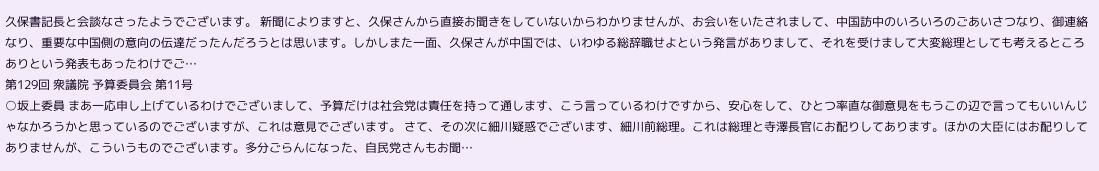久保書記長と会談なさったようでございます。 新聞によりますと、久保さんから直接お聞きをしていないからわかりませんが、お会いをいたされまして、中国訪中のいろいろのごあいさつなり、御連絡なり、重要な中国側の意向の伝達だったんだろうとは思います。しかしまた一面、久保さんが中国では、いわゆる総辞職せよという発言がありまして、それを受けまして大変総理としても考えるところありという発表もあったわけでご…
第129回 衆議院 予算委員会 第11号
○坂上委員 まあ一応申し上げているわけでございまして、予算だけは社会党は責任を持って通します、こう言っているわけですから、安心をして、ひとつ率直な御意見をもうこの辺で言ってもいいんじゃなかろうかと思っているのでございますが、これは意見でございます。 さて、その次に細川疑惑でございます、細川前総理。これは総理と寺澤長官にお配りしてあります。ほかの大臣にはお配りしてありませんが、こういうものでございます。多分ごらんになった、自民党さんもお聞…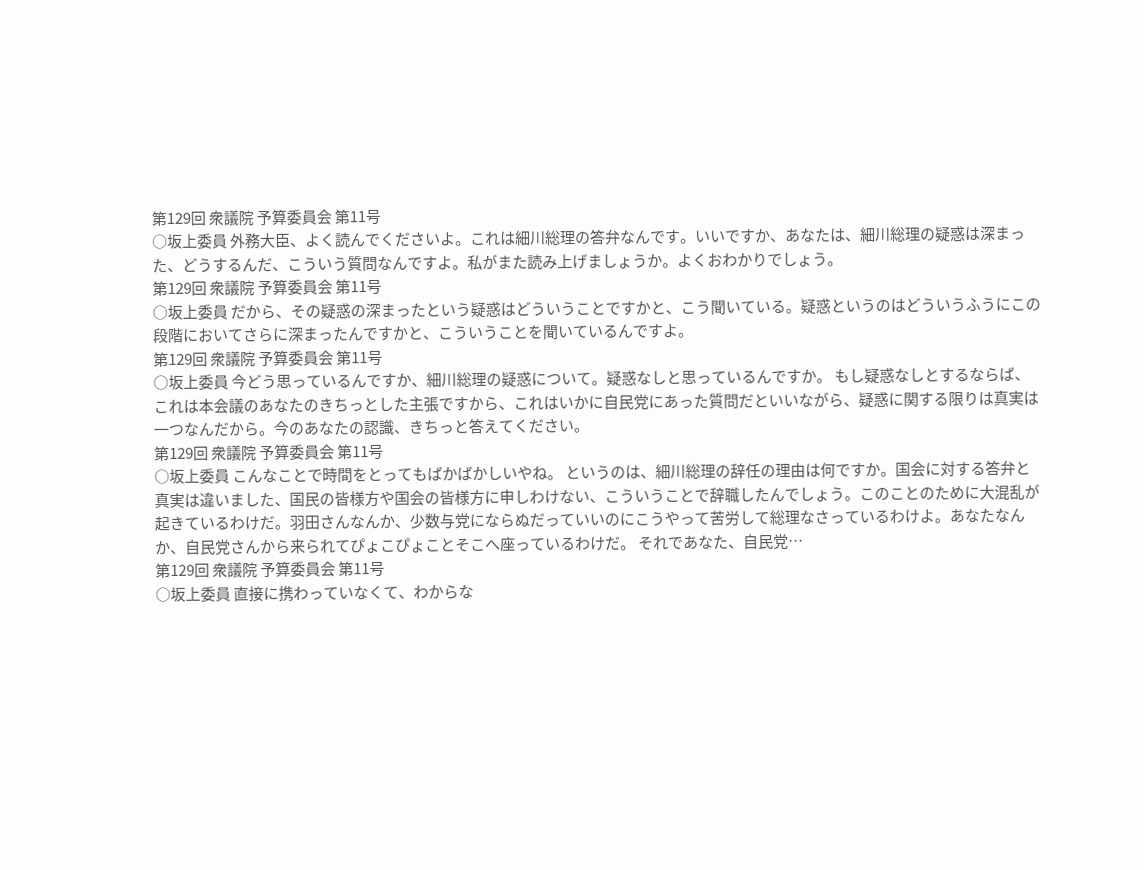第129回 衆議院 予算委員会 第11号
○坂上委員 外務大臣、よく読んでくださいよ。これは細川総理の答弁なんです。いいですか、あなたは、細川総理の疑惑は深まった、どうするんだ、こういう質問なんですよ。私がまた読み上げましょうか。よくおわかりでしょう。
第129回 衆議院 予算委員会 第11号
○坂上委員 だから、その疑惑の深まったという疑惑はどういうことですかと、こう聞いている。疑惑というのはどういうふうにこの段階においてさらに深まったんですかと、こういうことを聞いているんですよ。
第129回 衆議院 予算委員会 第11号
○坂上委員 今どう思っているんですか、細川総理の疑惑について。疑惑なしと思っているんですか。 もし疑惑なしとするならば、これは本会議のあなたのきちっとした主張ですから、これはいかに自民党にあった質問だといいながら、疑惑に関する限りは真実は一つなんだから。今のあなたの認識、きちっと答えてください。
第129回 衆議院 予算委員会 第11号
○坂上委員 こんなことで時間をとってもばかばかしいやね。 というのは、細川総理の辞任の理由は何ですか。国会に対する答弁と真実は違いました、国民の皆様方や国会の皆様方に申しわけない、こういうことで辞職したんでしょう。このことのために大混乱が起きているわけだ。羽田さんなんか、少数与党にならぬだっていいのにこうやって苦労して総理なさっているわけよ。あなたなんか、自民党さんから来られてぴょこぴょことそこへ座っているわけだ。 それであなた、自民党…
第129回 衆議院 予算委員会 第11号
○坂上委員 直接に携わっていなくて、わからな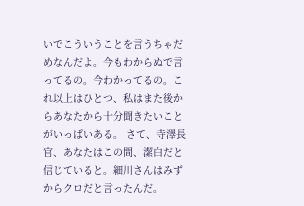いでこういうことを言うちゃだめなんだよ。今もわからぬで言ってるの。今わかってるの。これ以上はひとつ、私はまた後からあなたから十分聞きたいことがいっぱいある。 さて、寺澤長官、あなたはこの間、潔白だと信じていると。細川さんはみずからクロだと言ったんだ。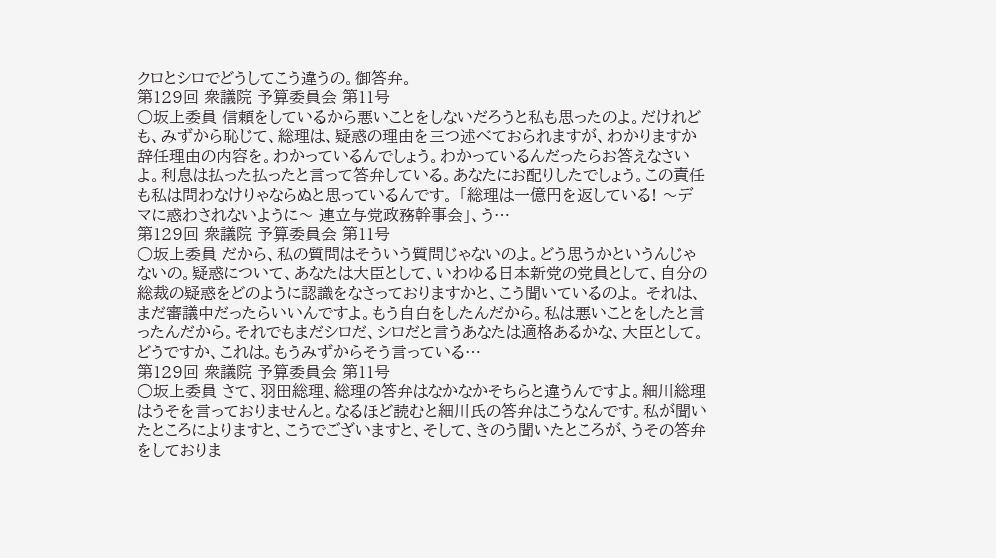クロとシロでどうしてこう違うの。御答弁。
第129回 衆議院 予算委員会 第11号
○坂上委員 信頼をしているから悪いことをしないだろうと私も思ったのよ。だけれども、みずから恥じて、総理は、疑惑の理由を三つ述べておられますが、わかりますか辞任理由の内容を。わかっているんでしょう。わかっているんだったらお答えなさいよ。利息は払った払ったと言って答弁している。あなたにお配りしたでしょう。この責任も私は問わなけりゃならぬと思っているんです。 「総理は一億円を返している! 〜デマに惑わされないように〜 連立与党政務幹事会」、う…
第129回 衆議院 予算委員会 第11号
○坂上委員 だから、私の質問はそういう質問じゃないのよ。どう思うかというんじゃないの。疑惑について、あなたは大臣として、いわゆる日本新党の党員として、自分の総裁の疑惑をどのように認識をなさっておりますかと、こう聞いているのよ。 それは、まだ審議中だったらいいんですよ。もう自白をしたんだから。私は悪いことをしたと言ったんだから。それでもまだシロだ、シロだと言うあなたは適格あるかな、大臣として。どうですか、これは。もうみずからそう言っている…
第129回 衆議院 予算委員会 第11号
○坂上委員 さて、羽田総理、総理の答弁はなかなかそちらと違うんですよ。細川総理はうそを言っておりませんと。なるほど読むと細川氏の答弁はこうなんです。私が聞いたところによりますと、こうでございますと、そして、きのう聞いたところが、うその答弁をしておりま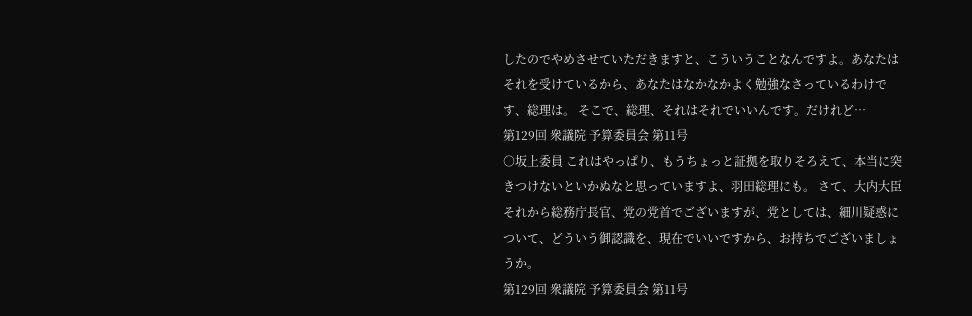したのでやめさせていただきますと、こういうことなんですよ。あなたはそれを受けているから、あなたはなかなかよく勉強なさっているわけです、総理は。 そこで、総理、それはそれでいいんです。だけれど…
第129回 衆議院 予算委員会 第11号
○坂上委員 これはやっぱり、もうちょっと証拠を取りそろえて、本当に突きつけないといかぬなと思っていますよ、羽田総理にも。 さて、大内大臣それから総務庁長官、党の党首でございますが、党としては、細川疑惑について、どういう御認識を、現在でいいですから、お持ちでございましょうか。
第129回 衆議院 予算委員会 第11号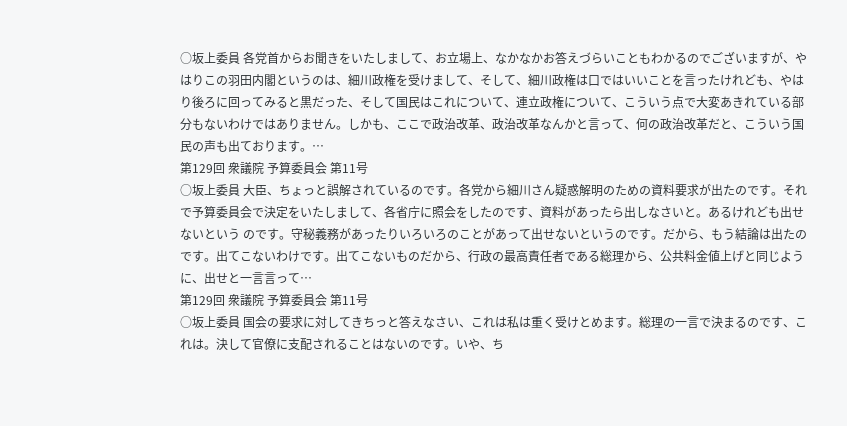○坂上委員 各党首からお聞きをいたしまして、お立場上、なかなかお答えづらいこともわかるのでございますが、やはりこの羽田内閣というのは、細川政権を受けまして、そして、細川政権は口ではいいことを言ったけれども、やはり後ろに回ってみると黒だった、そして国民はこれについて、連立政権について、こういう点で大変あきれている部分もないわけではありません。しかも、ここで政治改革、政治改革なんかと言って、何の政治改革だと、こういう国民の声も出ております。…
第129回 衆議院 予算委員会 第11号
○坂上委員 大臣、ちょっと誤解されているのです。各党から細川さん疑惑解明のための資料要求が出たのです。それで予算委員会で決定をいたしまして、各省庁に照会をしたのです、資料があったら出しなさいと。あるけれども出せないという のです。守秘義務があったりいろいろのことがあって出せないというのです。だから、もう結論は出たのです。出てこないわけです。出てこないものだから、行政の最高責任者である総理から、公共料金値上げと同じように、出せと一言言って…
第129回 衆議院 予算委員会 第11号
○坂上委員 国会の要求に対してきちっと答えなさい、これは私は重く受けとめます。総理の一言で決まるのです、これは。決して官僚に支配されることはないのです。いや、ち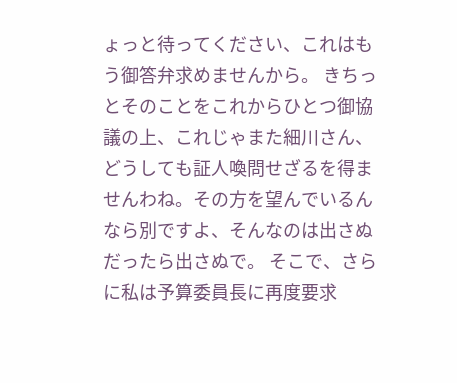ょっと待ってください、これはもう御答弁求めませんから。 きちっとそのことをこれからひとつ御協議の上、これじゃまた細川さん、どうしても証人喚問せざるを得ませんわね。その方を望んでいるんなら別ですよ、そんなのは出さぬだったら出さぬで。 そこで、さらに私は予算委員長に再度要求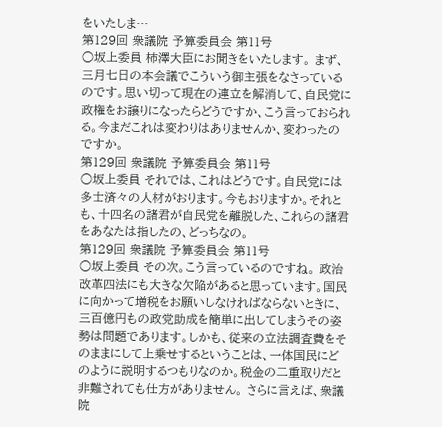をいたしま…
第129回 衆議院 予算委員会 第11号
○坂上委員 柿澤大臣にお聞きをいたします。 まず、三月七日の本会議でこういう御主張をなさっているのです。思い切って現在の連立を解消して、自民党に政権をお譲りになったらどうですか、こう言っておられる。今まだこれは変わりはありませんか、変わったのですか。
第129回 衆議院 予算委員会 第11号
○坂上委員 それでは、これはどうです。自民党には多士済々の人材がおります。今もおりますか。それとも、十四名の諸君が自民党を離脱した、これらの諸君をあなたは指したの、どっちなの。
第129回 衆議院 予算委員会 第11号
○坂上委員 その次。こう言っているのですね。 政治改革四法にも大きな欠陥があると思っています。国民に向かって増税をお願いしなければならないときに、三百億円もの政党助成を簡単に出してしまうその姿勢は問題であります。しかも、従来の立法調査費をそのままにして上乗せするということは、一体国民にどのように説明するつもりなのか。税金の二重取りだと非難されても仕方がありません。 さらに言えば、衆議院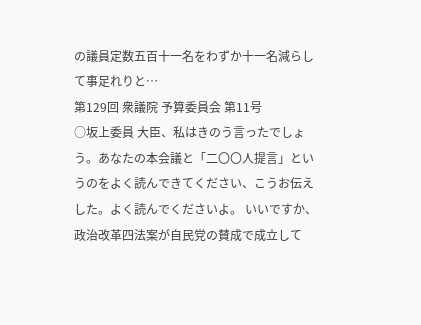の議員定数五百十一名をわずか十一名減らして事足れりと…
第129回 衆議院 予算委員会 第11号
○坂上委員 大臣、私はきのう言ったでしょう。あなたの本会議と「二〇〇人提言」というのをよく読んできてください、こうお伝えした。よく読んでくださいよ。 いいですか、政治改革四法案が自民党の賛成で成立して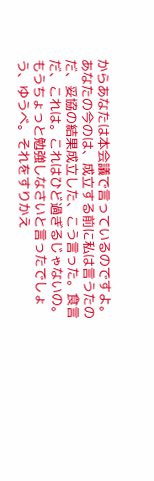からあなたは本会議で言っているのですよ。あなたの今のは、成立する前に私は言うたのだ、妥協の結果成立した、こう言った。食言だ、これは。これはひど過ぎるじゃないの。もうちょっと勉強しなさいと言ったでしょう、ゆうべ。それをすりかえ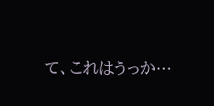て、これはうっか…